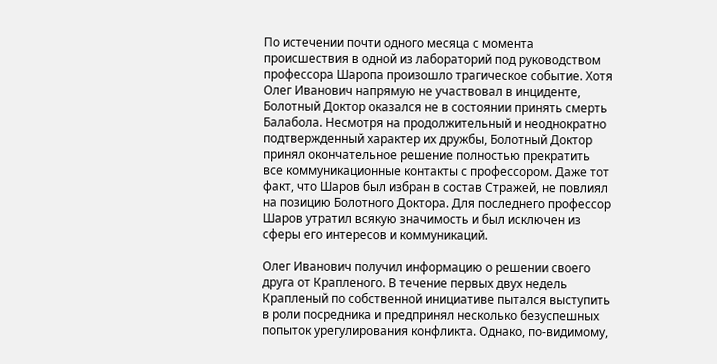По истечении почти одного месяца с момента происшествия в одной из лабораторий под руководством профессора Шаропа произошло трагическое событие. Хотя Олег Иванович напрямую не участвовал в инциденте, Болотный Доктор оказался не в состоянии принять смерть Балабола. Несмотря на продолжительный и неоднократно подтвержденный характер их дружбы, Болотный Доктор принял окончательное решение полностью прекратить все коммуникационные контакты с профессором. Даже тот факт, что Шаров был избран в состав Стражей, не повлиял на позицию Болотного Доктора. Для последнего профессор Шаров утратил всякую значимость и был исключен из сферы его интересов и коммуникаций.

Олег Иванович получил информацию о решении своего друга от Крапленого. В течение первых двух недель Крапленый по собственной инициативе пытался выступить в роли посредника и предпринял несколько безуспешных попыток урегулирования конфликта. Однако, по-видимому,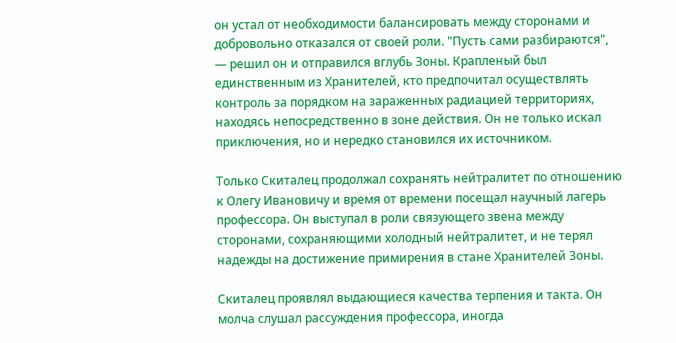он устал от необходимости балансировать между сторонами и добровольно отказался от своей роли. "Пусть сами разбираются", — решил он и отправился вглубь Зоны. Крапленый был единственным из Хранителей, кто предпочитал осуществлять контроль за порядком на зараженных радиацией территориях, находясь непосредственно в зоне действия. Он не только искал приключения, но и нередко становился их источником.

Только Скиталец продолжал сохранять нейтралитет по отношению к Олегу Ивановичу и время от времени посещал научный лагерь профессора. Он выступал в роли связующего звена между сторонами, сохраняющими холодный нейтралитет, и не терял надежды на достижение примирения в стане Хранителей Зоны.

Скиталец проявлял выдающиеся качества терпения и такта. Он молча слушал рассуждения профессора, иногда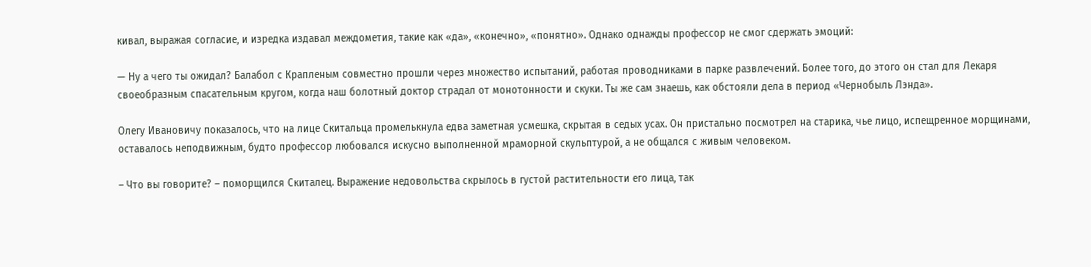кивал, выражая согласие, и изредка издавал междометия, такие как «да», «конечно», «понятно». Однако однажды профессор не смог сдержать эмоций:

— Ну а чего ты ожидал? Балабол с Крапленым совместно прошли через множество испытаний, работая проводниками в парке развлечений. Более того, до этого он стал для Лекаря своеобразным спасательным кругом, когда наш болотный доктор страдал от монотонности и скуки. Ты же сам знаешь, как обстояли дела в период «Чернобыль Лэнда».

Олегу Ивановичу показалось, что на лице Скитальца промелькнула едва заметная усмешка, скрытая в седых усах. Он пристально посмотрел на старика, чье лицо, испещренное морщинами, оставалось неподвижным, будто профессор любовался искусно выполненной мраморной скульптурой, а не общался с живым человеком.

– Что вы говорите? – поморщился Скиталец. Выражение недовольства скрылось в густой растительности его лица, так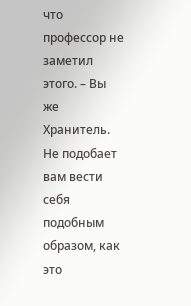что профессор не заметил этого. – Вы же Хранитель. Не подобает вам вести себя подобным образом, как это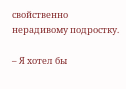свойственно нерадивому подростку.

– Я хотел бы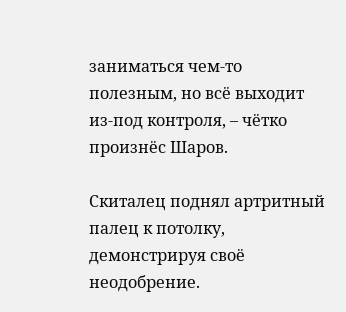заниматься чем-то полезным, но всё выходит из-под контроля, – чётко произнёс Шаров.

Скиталец поднял артритный палец к потолку, демонстрируя своё неодобрение.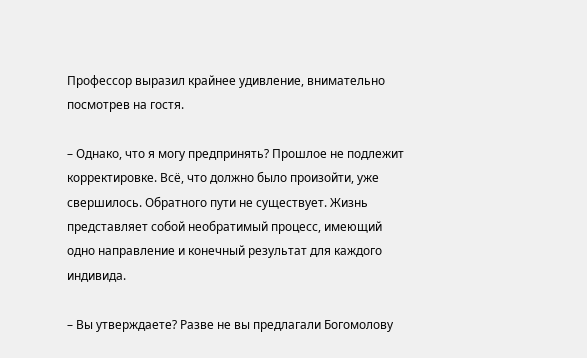Профессор выразил крайнее удивление, внимательно посмотрев на гостя.

– Однако, что я могу предпринять? Прошлое не подлежит корректировке. Всё, что должно было произойти, уже свершилось. Обратного пути не существует. Жизнь представляет собой необратимый процесс, имеющий одно направление и конечный результат для каждого индивида.

– Вы утверждаете? Разве не вы предлагали Богомолову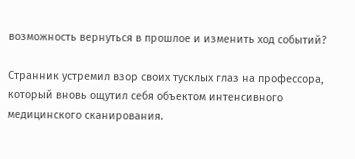возможность вернуться в прошлое и изменить ход событий?

Странник устремил взор своих тусклых глаз на профессора, который вновь ощутил себя объектом интенсивного медицинского сканирования.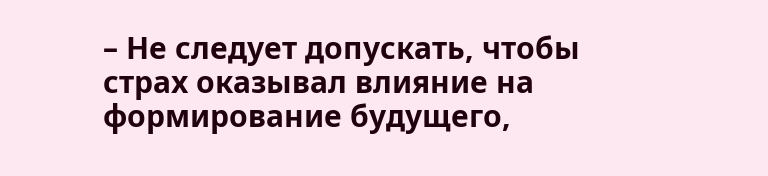– Не следует допускать, чтобы страх оказывал влияние на формирование будущего,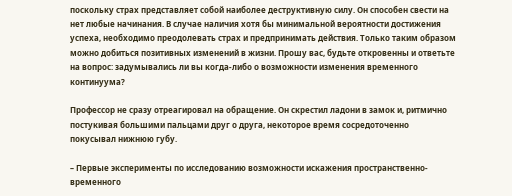поскольку страх представляет собой наиболее деструктивную силу. Он способен свести на нет любые начинания. В случае наличия хотя бы минимальной вероятности достижения успеха, необходимо преодолевать страх и предпринимать действия. Только таким образом можно добиться позитивных изменений в жизни. Прошу вас, будьте откровенны и ответьте на вопрос: задумывались ли вы когда-либо о возможности изменения временного континуума?

Профессор не сразу отреагировал на обращение. Он скрестил ладони в замок и, ритмично постукивая большими пальцами друг о друга, некоторое время сосредоточенно покусывал нижнюю губу.

– Первые эксперименты по исследованию возможности искажения пространственно-временного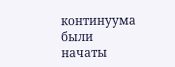континуума были начаты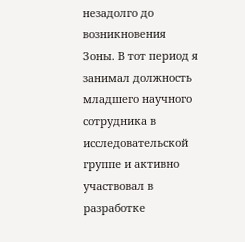незадолго до возникновения Зоны. В тот период я занимал должность младшего научного сотрудника в исследовательской группе и активно участвовал в разработке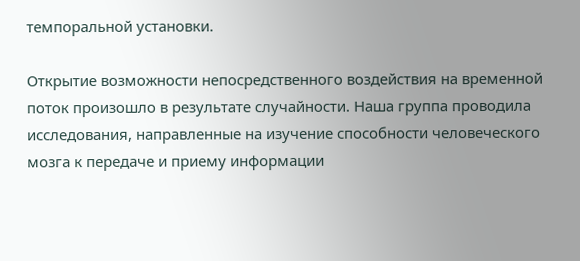темпоральной установки.

Открытие возможности непосредственного воздействия на временной поток произошло в результате случайности. Наша группа проводила исследования, направленные на изучение способности человеческого мозга к передаче и приему информации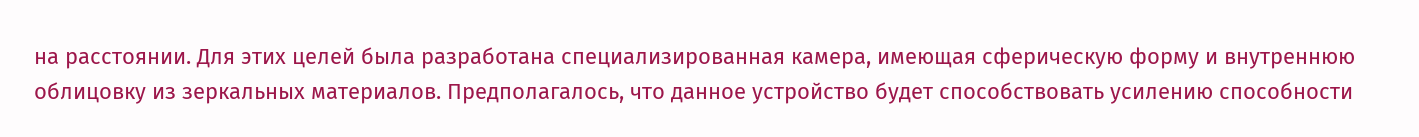на расстоянии. Для этих целей была разработана специализированная камера, имеющая сферическую форму и внутреннюю облицовку из зеркальных материалов. Предполагалось, что данное устройство будет способствовать усилению способности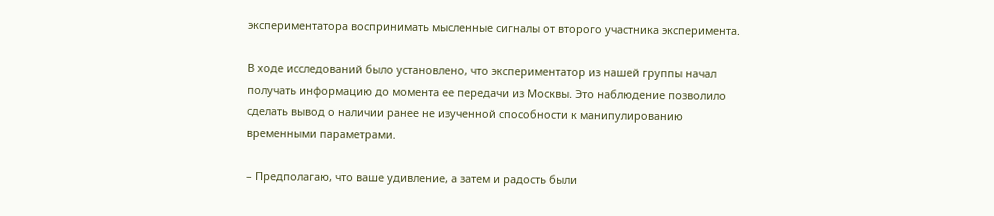экспериментатора воспринимать мысленные сигналы от второго участника эксперимента.

В ходе исследований было установлено, что экспериментатор из нашей группы начал получать информацию до момента ее передачи из Москвы. Это наблюдение позволило сделать вывод о наличии ранее не изученной способности к манипулированию временными параметрами.

– Предполагаю, что ваше удивление, а затем и радость были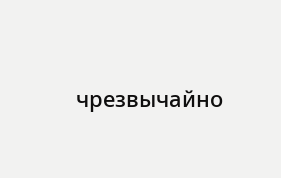чрезвычайно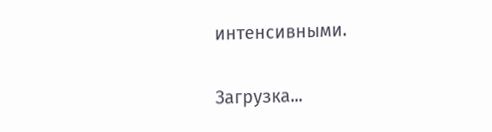интенсивными.

Загрузка...